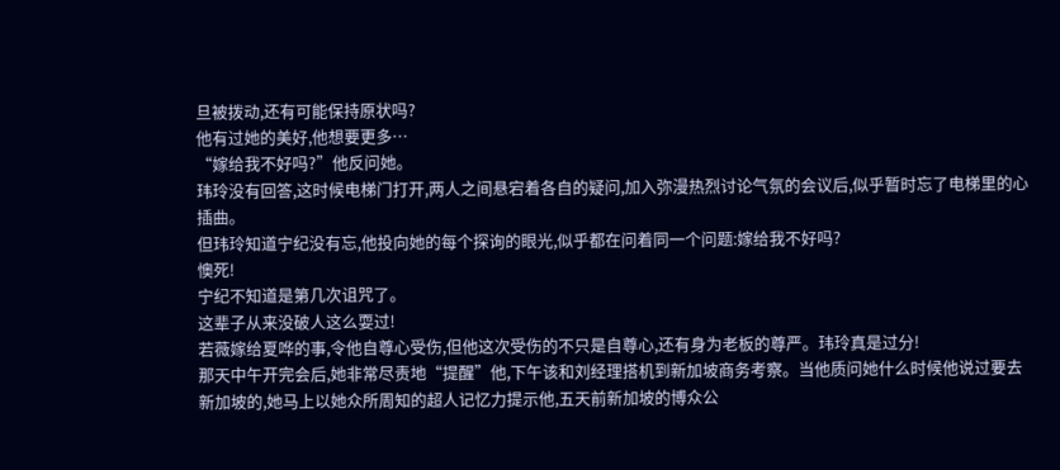旦被拨动,还有可能保持原状吗?
他有过她的美好,他想要更多…
“嫁给我不好吗?”他反问她。
玮玲没有回答,这时候电梯门打开,两人之间悬宕着各自的疑问,加入弥漫热烈讨论气氛的会议后,似乎暂时忘了电梯里的心插曲。
但玮玲知道宁纪没有忘,他投向她的每个探询的眼光,似乎都在问着同一个问题:嫁给我不好吗?
懊死!
宁纪不知道是第几次诅咒了。
这辈子从来没破人这么耍过!
若薇嫁给夏哗的事,令他自尊心受伤,但他这次受伤的不只是自尊心,还有身为老板的尊严。玮玲真是过分!
那天中午开完会后,她非常尽责地“提醒”他,下午该和刘经理搭机到新加坡商务考察。当他质问她什么时候他说过要去新加坡的,她马上以她众所周知的超人记忆力提示他,五天前新加坡的博众公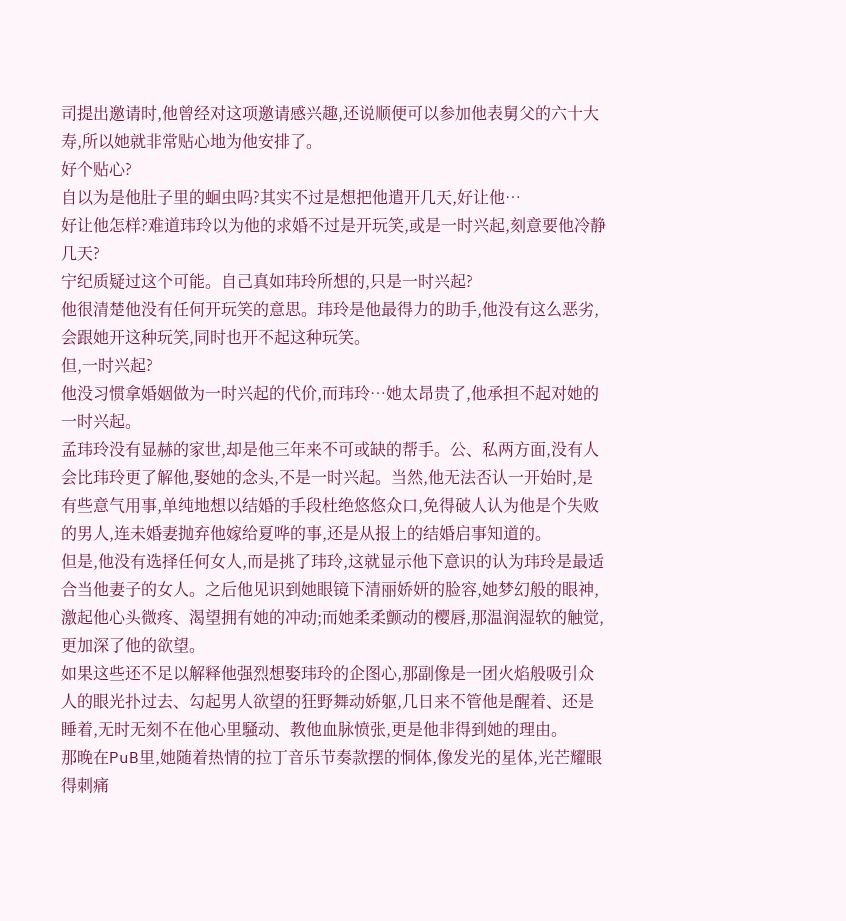司提出邀请时,他曾经对这项邀请感兴趣,还说顺便可以参加他表舅父的六十大寿,所以她就非常贴心地为他安排了。
好个贴心?
自以为是他肚子里的蛔虫吗?其实不过是想把他遣开几天,好让他…
好让他怎样?难道玮玲以为他的求婚不过是开玩笑,或是一时兴起,刻意要他冷静几天?
宁纪质疑过这个可能。自己真如玮玲所想的,只是一时兴起?
他很清楚他没有任何开玩笑的意思。玮玲是他最得力的助手,他没有这么恶劣,会跟她开这种玩笑,同时也开不起这种玩笑。
但,一时兴起?
他没习惯拿婚姻做为一时兴起的代价,而玮玲…她太昂贵了,他承担不起对她的一时兴起。
孟玮玲没有显赫的家世,却是他三年来不可或缺的帮手。公、私两方面,没有人会比玮玲更了解他,娶她的念头,不是一时兴起。当然,他无法否认一开始时,是有些意气用事,单纯地想以结婚的手段杜绝悠悠众口,免得破人认为他是个失败的男人,连未婚妻抛弃他嫁给夏哗的事,还是从报上的结婚启事知道的。
但是,他没有选择任何女人,而是挑了玮玲,这就显示他下意识的认为玮玲是最适合当他妻子的女人。之后他见识到她眼镜下清丽娇妍的脸容,她梦幻般的眼神,激起他心头微疼、渴望拥有她的冲动;而她柔柔颤动的樱唇,那温润湿软的触觉,更加深了他的欲望。
如果这些还不足以解释他强烈想娶玮玲的企图心,那副像是一团火焰般吸引众人的眼光扑过去、勾起男人欲望的狂野舞动娇躯,几日来不管他是醒着、还是睡着,无时无刻不在他心里騒动、教他血脉愤张,更是他非得到她的理由。
那晚在PuB里,她随着热情的拉丁音乐节奏款摆的恫体,像发光的星体,光芒耀眼得刺痛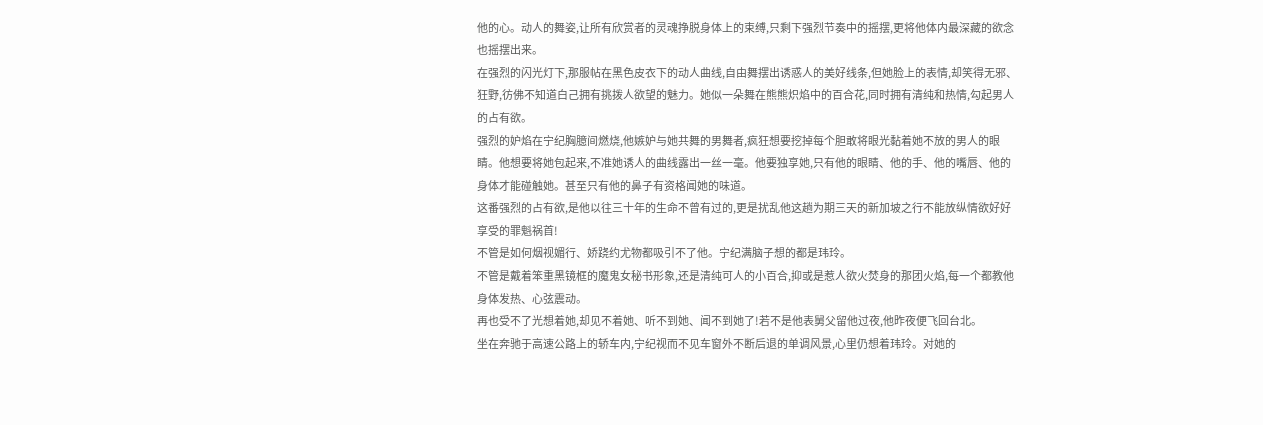他的心。动人的舞姿,让所有欣赏者的灵魂挣脱身体上的束缚,只剩下强烈节奏中的摇摆,更将他体内最深藏的欲念也摇摆出来。
在强烈的闪光灯下,那服帖在黑色皮衣下的动人曲线,自由舞摆出诱惑人的美好线条,但她脸上的表情,却笑得无邪、狂野,彷佛不知道白己拥有挑拨人欲望的魅力。她似一朵舞在熊熊炽焰中的百合花,同时拥有清纯和热情,勾起男人的占有欲。
强烈的妒焰在宁纪胸臆间燃烧,他嫉妒与她共舞的男舞者,疯狂想要挖掉每个胆敢将眼光黏着她不放的男人的眼睛。他想要将她包起来,不准她诱人的曲线露出一丝一毫。他要独享她,只有他的眼睛、他的手、他的嘴唇、他的身体才能碰触她。甚至只有他的鼻子有资格闻她的味道。
这番强烈的占有欲,是他以往三十年的生命不曾有过的,更是扰乱他这趟为期三天的新加坡之行不能放纵情欲好好享受的罪魁祸首!
不管是如何烟视媚行、娇跷约尤物都吸引不了他。宁纪满脑子想的都是玮玲。
不管是戴着笨重黑镜框的魔鬼女秘书形象,还是清纯可人的小百合,抑或是惹人欲火焚身的那团火焰,每一个都教他身体发热、心弦震动。
再也受不了光想着她,却见不着她、听不到她、闻不到她了!若不是他表舅父留他过夜,他昨夜便飞回台北。
坐在奔驰于高速公路上的轿车内,宁纪视而不见车窗外不断后退的单调风景,心里仍想着玮玲。对她的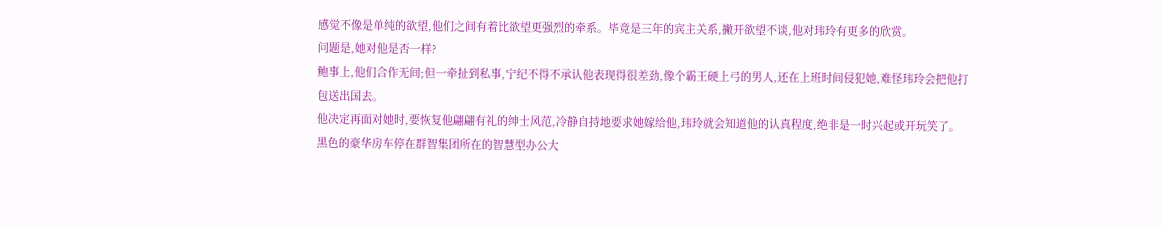感觉不像是单纯的欲望,他们之间有着比欲望更强烈的牵系。毕竟是三年的宾主关系,撇开欲望不谈,他对玮玲有更多的欣赏。
问题是,她对他是否一样?
鲍事上,他们合作无间;但一牵扯到私事,宁纪不得不承认他表现得很差劲,像个霸王硬上弓的男人,还在上班时间侵犯她,难怪玮玲会把他打包送出国去。
他决定再面对她时,要恢复他翩翩有礼的绅士风范,冷静自持地要求她嫁给他,玮玲就会知道他的认真程度,绝非是一时兴起或开玩笑了。
黑色的豪华房车停在群智集团所在的智慧型办公大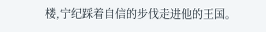楼,宁纪踩着自信的步伐走进他的王国。